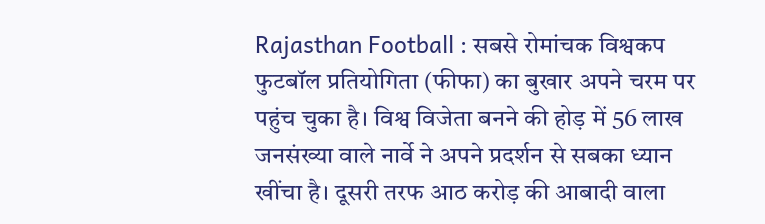Rajasthan Football : सबसे रोमांचक विश्वकप फुटबॉल प्रतियोगिता (फीफा) का बुखार अपने चरम पर पहुंच चुका है। विश्व विजेता बनने की होड़ में 56 लाख जनसंख्या वाले नार्वे ने अपने प्रदर्शन से सबका ध्यान खींचा है। दूसरी तरफ आठ करोड़ की आबादी वाला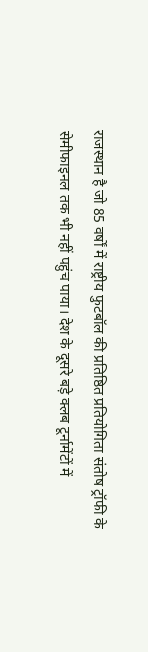राजस्थान है जो 85 वर्षों में राष्ट्रीय फुटबॉल की प्रतिष्ठित प्रतियोगिता संतोष ट्रॉफी के सेमीफाइनल तक भी नहीं पहुंच पाया। देश के दूसरे बड़े क्लब टूर्नामेंटों में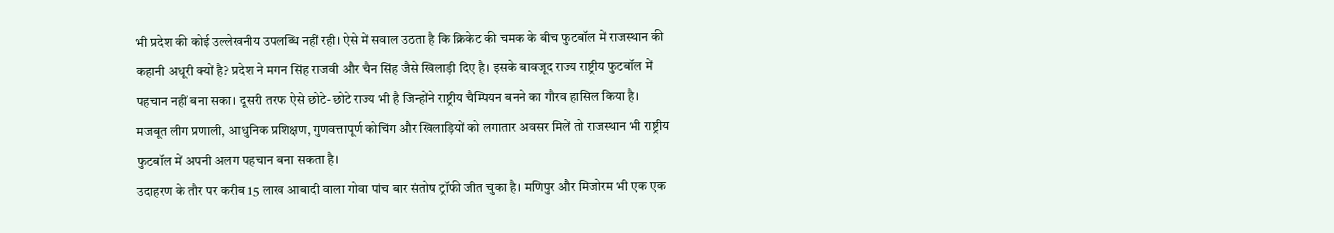भी प्रदेश की कोई उल्लेखनीय उपलब्धि नहीं रही। ऐसे में सवाल उठता है कि क्रिकेट की चमक के बीच फुटबॉल में राजस्थान की कहानी अधूरी क्यों है? प्रदेश ने मगन सिंह राजवी और चैन सिंह जैसे खिलाड़ी दिए है। इसके बावजूद राज्य राष्ट्रीय फुटबॉल में पहचान नहीं बना सका। दूसरी तरफ ऐसे छोटे-छोटे राज्य भी है जिन्होंने राष्ट्रीय चैम्पियन बनने का गौरव हासिल किया है।
मजबूत लीग प्रणाली, आधुनिक प्रशिक्षण, गुणवत्तापूर्ण कोचिंग और खिलाड़ियों को लगातार अवसर मिलें तो राजस्थान भी राष्ट्रीय फुटबॉल में अपनी अलग पहचान बना सकता है।
उदाहरण के तौर पर करीब 15 लाख आबादी वाला गोवा पांच बार संतोष ट्रॉफी जीत चुका है। मणिपुर और मिजोरम भी एक एक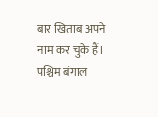बार खिताब अपने नाम कर चुके हैं। पश्चिम बंगाल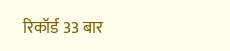रिकॉर्ड 33 बार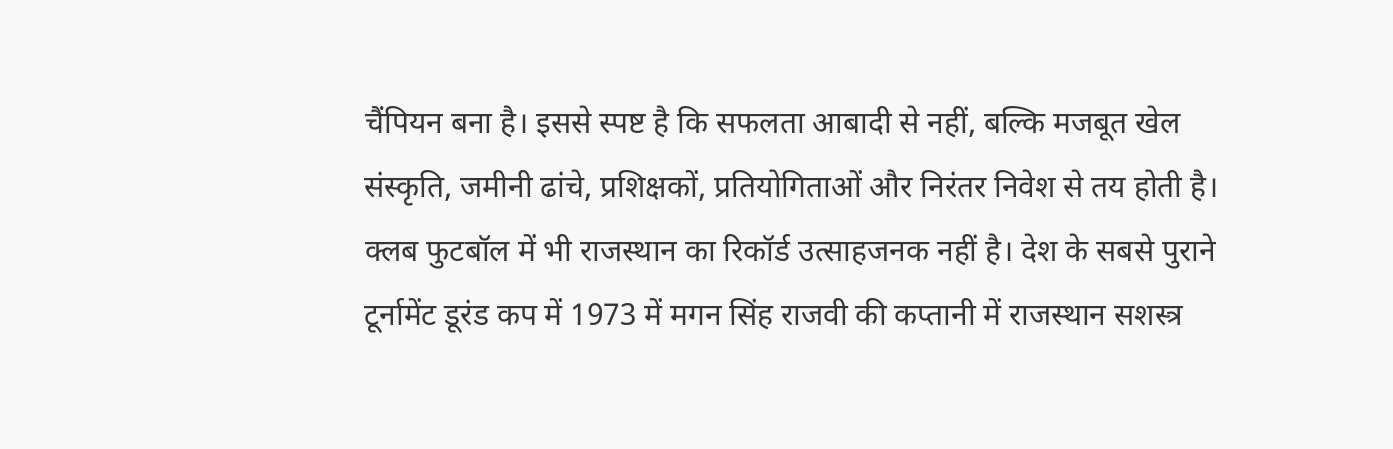चैंपियन बना है। इससे स्पष्ट है कि सफलता आबादी से नहीं, बल्कि मजबूत खेल संस्कृति, जमीनी ढांचे, प्रशिक्षकों, प्रतियोगिताओं और निरंतर निवेश से तय होती है।
क्लब फुटबॉल में भी राजस्थान का रिकॉर्ड उत्साहजनक नहीं है। देश के सबसे पुराने टूर्नामेंट डूरंड कप में 1973 में मगन सिंह राजवी की कप्तानी में राजस्थान सशस्त्र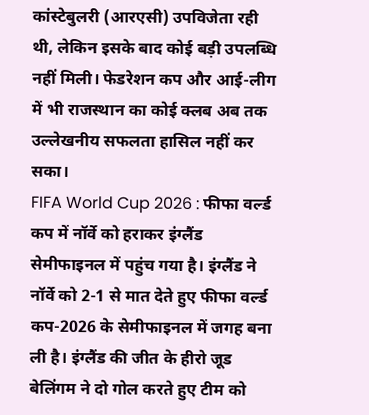कांस्टेबुलरी (आरएसी) उपविजेता रही थी, लेकिन इसके बाद कोई बड़ी उपलब्धि नहीं मिली। फेडरेशन कप और आई-लीग में भी राजस्थान का कोई क्लब अब तक उल्लेखनीय सफलता हासिल नहीं कर सका।
FIFA World Cup 2026 : फीफा वर्ल्ड कप में नॉर्वे को हराकर इंग्लैंड सेमीफाइनल में पहुंच गया है। इंग्लैंड ने नॉर्वे को 2-1 से मात देते हुए फीफा वर्ल्ड कप-2026 के सेमीफाइनल में जगह बना ली है। इंग्लैंड की जीत के हीरो जूड बेलिंगम ने दो गोल करते हुए टीम को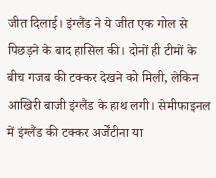जीत दिलाई। इंग्लैंड ने ये जीत एक गोल से पिछड़ने के बाद हासिल की। दोनों ही टीमों के बीच गजब की टक्कर देखने को मिली, लेकिन आखिरी बाजी इंग्लैंड के हाथ लगी। सेमीफाइनल में इंग्लैंड की टक्कर अर्जेंटीना या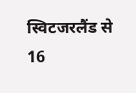स्विटजरलैंड से 16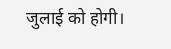जुलाई को होगी।